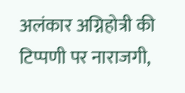अलंकार अग्निहोत्री की टिप्पणी पर नाराजगी,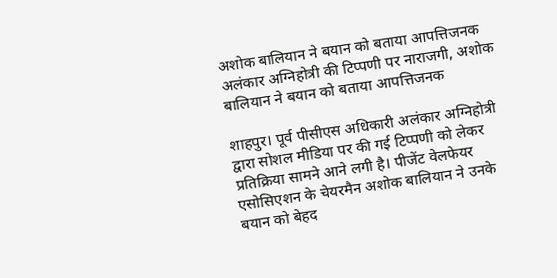अशोक बालियान ने बयान को बताया आपत्तिजनक
अलंकार अग्निहोत्री की टिप्पणी पर नाराजगी, अशोक बालियान ने बयान को बताया आपत्तिजनक

शाहपुर। पूर्व पीसीएस अधिकारी अलंकार अग्निहोत्री द्वारा सोशल मीडिया पर की गई टिप्पणी को लेकर प्रतिक्रिया सामने आने लगी है। पीजेंट वेलफेयर एसोसिएशन के चेयरमैन अशोक बालियान ने उनके बयान को बेहद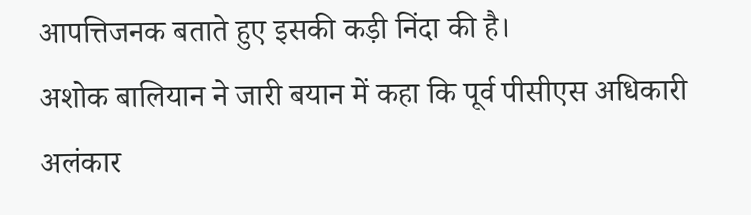आपत्तिजनक बताते हुए इसकी कड़ी निंदा की है।
अशोक बालियान ने जारी बयान में कहा कि पूर्व पीसीएस अधिकारी अलंकार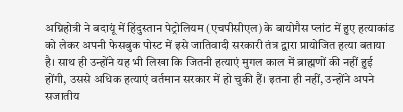अग्निहोत्री ने बदायूं में हिंदुस्तान पेट्रोलियम (एचपीसीएल) के बायोगैस प्लांट में हुए हत्याकांड को लेकर अपनी फेसबुक पोस्ट में इसे जातिवादी सरकारी तंत्र द्वारा प्रायोजित हत्या बताया है। साथ ही उन्होंने यह भी लिखा कि जितनी हत्याएं मुगल काल में ब्राह्मणों की नहीं हुई होंगी, उससे अधिक हत्याएं वर्तमान सरकार में हो चुकी हैं। इतना ही नहीं, उन्होंने अपने सजातीय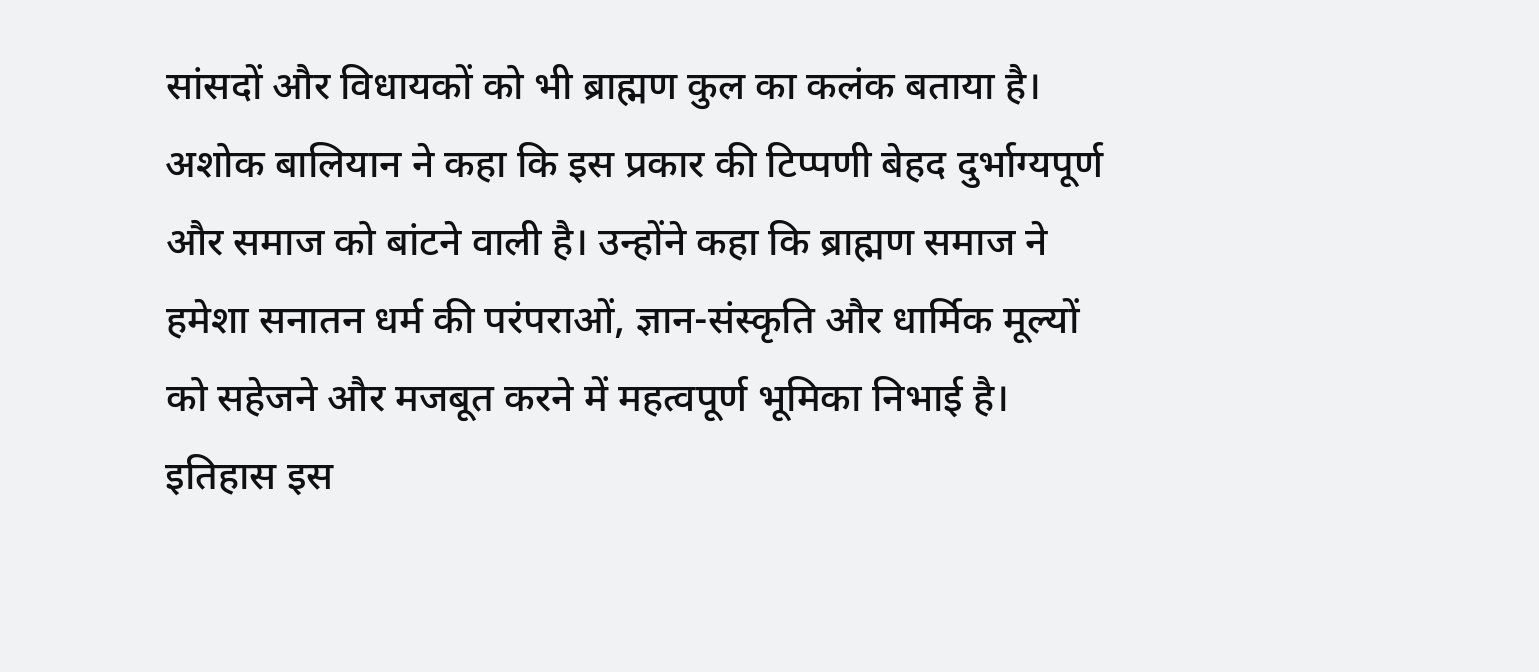सांसदों और विधायकों को भी ब्राह्मण कुल का कलंक बताया है।
अशोक बालियान ने कहा कि इस प्रकार की टिप्पणी बेहद दुर्भाग्यपूर्ण और समाज को बांटने वाली है। उन्होंने कहा कि ब्राह्मण समाज ने हमेशा सनातन धर्म की परंपराओं, ज्ञान-संस्कृति और धार्मिक मूल्यों को सहेजने और मजबूत करने में महत्वपूर्ण भूमिका निभाई है। इतिहास इस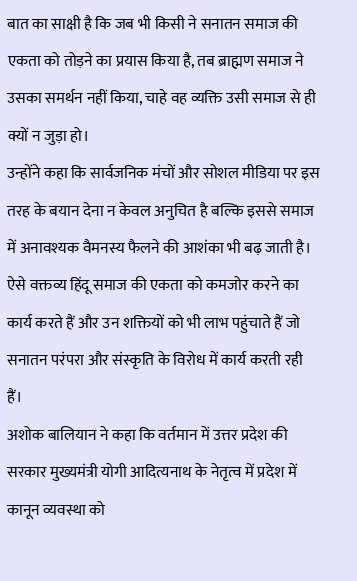बात का साक्षी है कि जब भी किसी ने सनातन समाज की एकता को तोड़ने का प्रयास किया है, तब ब्राह्मण समाज ने उसका समर्थन नहीं किया, चाहे वह व्यक्ति उसी समाज से ही क्यों न जुड़ा हो।
उन्होंने कहा कि सार्वजनिक मंचों और सोशल मीडिया पर इस तरह के बयान देना न केवल अनुचित है बल्कि इससे समाज में अनावश्यक वैमनस्य फैलने की आशंका भी बढ़ जाती है। ऐसे वक्तव्य हिंदू समाज की एकता को कमजोर करने का कार्य करते हैं और उन शक्तियों को भी लाभ पहुंचाते हैं जो सनातन परंपरा और संस्कृति के विरोध में कार्य करती रही हैं।
अशोक बालियान ने कहा कि वर्तमान में उत्तर प्रदेश की सरकार मुख्यमंत्री योगी आदित्यनाथ के नेतृत्व में प्रदेश में कानून व्यवस्था को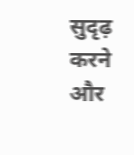सुदृढ़ करने और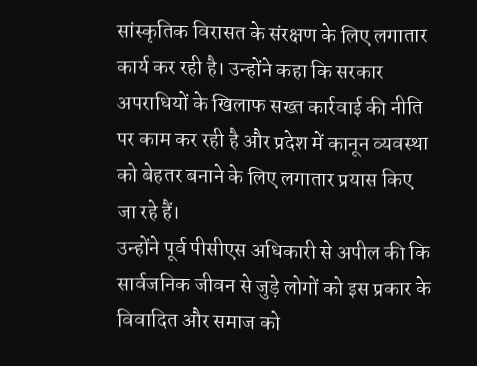सांस्कृतिक विरासत के संरक्षण के लिए लगातार कार्य कर रही है। उन्होंने कहा कि सरकार अपराधियों के खिलाफ सख्त कार्रवाई की नीति पर काम कर रही है और प्रदेश में कानून व्यवस्था को बेहतर बनाने के लिए लगातार प्रयास किए जा रहे हैं।
उन्होंने पूर्व पीसीएस अधिकारी से अपील की कि सार्वजनिक जीवन से जुड़े लोगों को इस प्रकार के विवादित और समाज को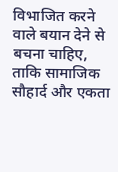विभाजित करने वाले बयान देने से बचना चाहिए, ताकि सामाजिक सौहार्द और एकता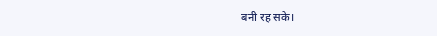बनी रह सके।